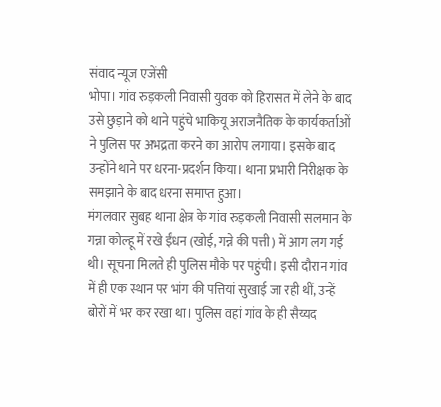संवाद न्यूज एजेंसी
भोपा। गांव रुड़कली निवासी युवक को हिरासत में लेने के बाद उसे छुड़ाने को थाने पहुंचे भाकियू अराजनैतिक के कार्यकर्ताओं ने पुलिस पर अभद्रता करने का आरोप लगाया। इसके बाद उन्होंने थाने पर धरना-प्रदर्शन किया। थाना प्रभारी निरीक्षक के समझाने के बाद धरना समाप्त हुआ।
मंगलवार सुबह थाना क्षेत्र के गांव रुड़कली निवासी सलमान के गन्ना कोल्हू में रखे ईंधन (खोई, गन्ने की पत्ती) में आग लग गई थी। सूचना मिलते ही पुलिस मौके पर पहुंची। इसी दौरान गांव में ही एक स्थान पर भांग की पत्तियां सुखाई जा रही थीं, उन्हें बोरों में भर कर रखा था। पुलिस वहां गांव के ही सैय्यद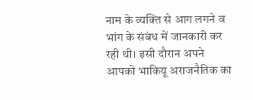नाम के व्यक्ति से आग लगने व भांग के संबंध में जानकारी कर रही थी। इसी दौरान अपने आपको भाकियू अराजनैतिक का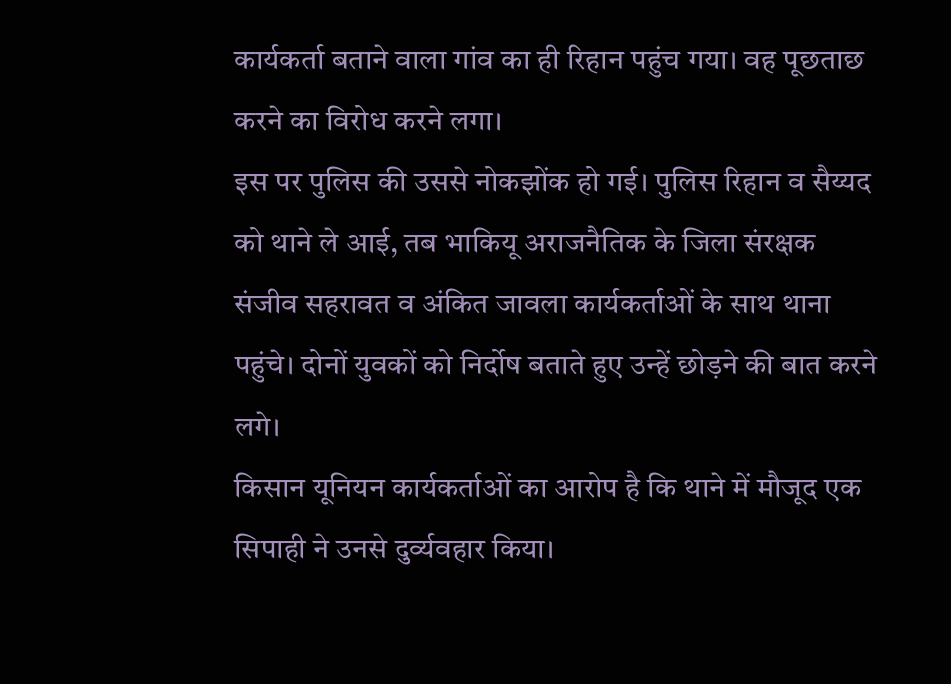कार्यकर्ता बताने वाला गांव का ही रिहान पहुंच गया। वह पूछताछ करने का विरोध करने लगा।
इस पर पुलिस की उससे नोकझोंक हो गई। पुलिस रिहान व सैय्यद को थाने ले आई, तब भाकियू अराजनैतिक के जिला संरक्षक संजीव सहरावत व अंकित जावला कार्यकर्ताओं के साथ थाना पहुंचे। दोनों युवकों को निर्दोष बताते हुए उन्हें छोड़ने की बात करने लगे।
किसान यूनियन कार्यकर्ताओं का आरोप है कि थाने में मौजूद एक सिपाही ने उनसे दुर्व्यवहार किया।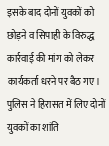इसके बाद दोनों युवकों को छोड़ने व सिपाही के विरुद्ध कार्रवाई की मांग को लेकर कार्यकर्ता धरने पर बैठ गए। पुलिस ने हिरासत में लिए दोनों युवकों का शांति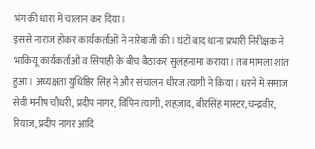भंग की धारा में चालान कर दिया।
इससे नाराज होकर कार्यकर्ताओं ने नारेबाजी की। घंटों बाद थाना प्रभारी निरीक्षक ने भाकियू कार्यकर्ताओं व सिपाही के बीच बैठाकर सुलहनामा कराया। तब मामला शांत हुआ। अध्यक्षता युधिष्ठिर सिंह ने और संचालन धीरज त्यागी ने किया। धरने में समाज सेवी मनीष चौधरी, प्रदीप नागर, विपिन त्यागी, शहज़ाद, बीरसिंह मास्टर,चन्द्रवीर, रियाज, प्रदीप नागर आदि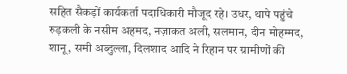सहित सैकड़ों कार्यकर्ता पदाधिकारी मौजूद रहे। उधर, थापे पहुंचे रुड़कली के नसीम अहमद, नज़ाकत अली, सलमान, दीन मोहम्मद, शानू, समी अब्दुल्ला, दिलशाद आदि ने रिहान पर ग्रामीणों की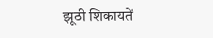झूठी शिकायतें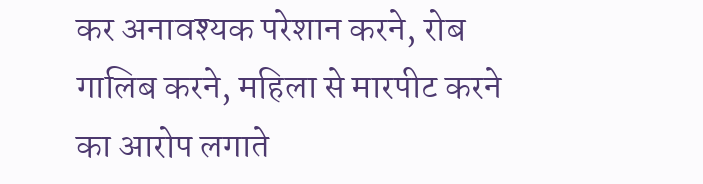कर अनावश्यक परेशान करने, रोब गालिब करने, महिला से मारपीट करने का आरोप लगाते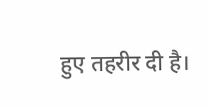हुए तहरीर दी है।